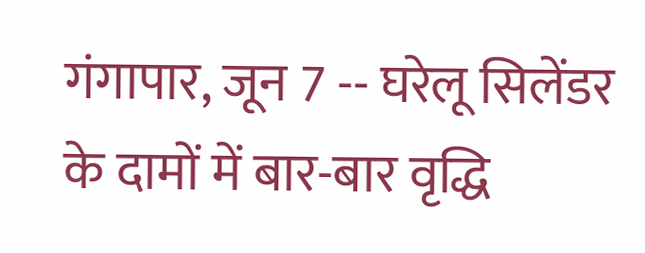गंगापार, जून 7 -- घरेलू सिलेंडर के दामों में बार-बार वृद्धि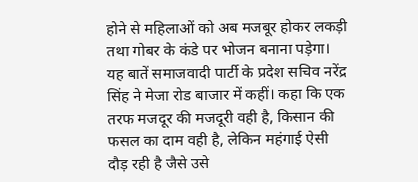होने से महिलाओं को अब मजबूर होकर लकड़ी तथा गोबर के कंडे पर भोजन बनाना पड़ेगा। यह बातें समाजवादी पार्टी के प्रदेश सचिव नरेंद्र सिंह ने मेजा रोड बाजार में कहीं। कहा कि एक तरफ मजदूर की मजदूरी वही है, किसान की फसल का दाम वही है, लेकिन महंगाई ऐसी दौड़ रही है जैसे उसे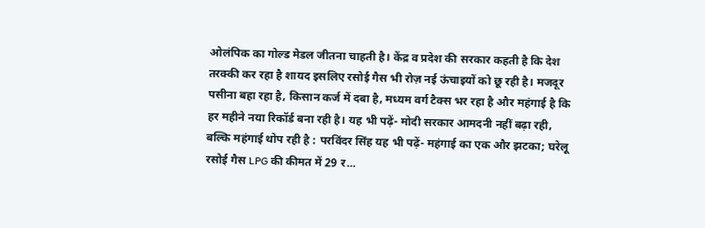ओलंपिक का गोल्ड मेडल जीतना चाहती है। केंद्र व प्रदेश की सरकार कहती है कि देश तरक्की कर रहा है शायद इसलिए रसोई गैस भी रोज़ नई ऊंचाइयों को छू रही है। मजदूर पसीना बहा रहा है, किसान कर्ज में दबा है, मध्यम वर्ग टैक्स भर रहा है और महंगाई है कि हर महीने नया रिकॉर्ड बना रही है। यह भी पढ़ें- मोदी सरकार आमदनी नहीं बढ़ा रही, बल्कि महंगाई थोप रही है : परविंदर सिंह यह भी पढ़ें- महंगाई का एक और झटका; घरेलू रसोई गैस LPG की कीमत में 29 र...